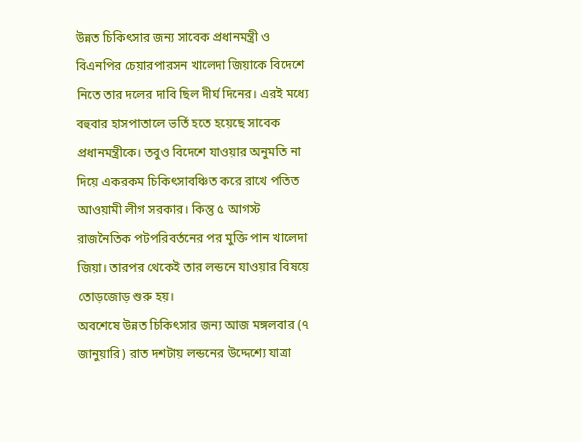উন্নত চিকিৎসার জন্য সাবেক প্রধানমন্ত্রী ও বিএনপির চেয়ারপারসন খালেদা জিয়াকে বিদেশে নিতে তার দলের দাবি ছিল দীর্ঘ দিনের। এরই মধ্যে বহুবার হাসপাতালে ভর্তি হতে হয়েছে সাবেক প্রধানমন্ত্রীকে। তবুও বিদেশে যাওয়ার অনুমতি না দিয়ে একরকম চিকিৎসাবঞ্চিত করে রাখে পতিত আওয়ামী লীগ সরকার। কিন্তু ৫ আগস্ট রাজনৈতিক পটপরিবর্তনের পর মুক্তি পান খালেদা জিয়া। তারপর থেকেই তার লন্ডনে যাওয়ার বিষয়ে তোড়জোড় শুরু হয়।
অবশেষে উন্নত চিকিৎসার জন্য আজ মঙ্গলবার (৭ জানুয়ারি) রাত দশটায় লন্ডনের উদ্দেশ্যে যাত্রা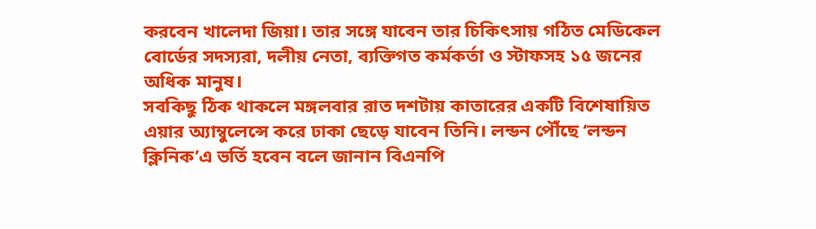করবেন খালেদা জিয়া। তার সঙ্গে যাবেন তার চিকিৎসায় গঠিত মেডিকেল বোর্ডের সদস্যরা, দলীয় নেতা, ব্যক্তিগত কর্মকর্তা ও স্টাফসহ ১৫ জনের অধিক মানুষ।
সবকিছু ঠিক থাকলে মঙ্গলবার রাত দশটায় কাতারের একটি বিশেষায়িত এয়ার অ্যাম্বুলেন্সে করে ঢাকা ছেড়ে যাবেন তিনি। লন্ডন পৌঁছে ‘লন্ডন ক্লিনিক’এ ভর্তি হবেন বলে জানান বিএনপি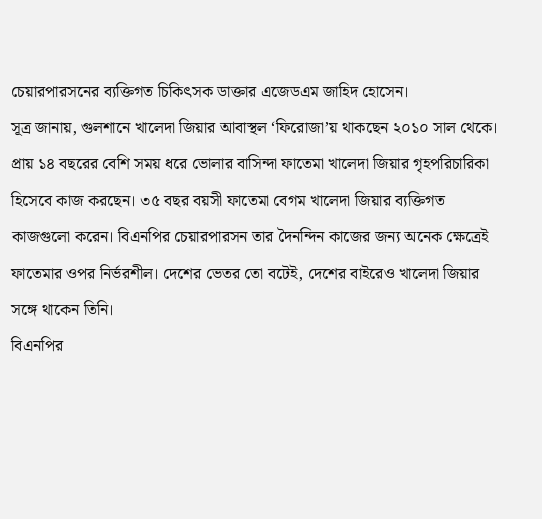চেয়ারপারসনের ব্যক্তিগত চিকিৎসক ডাক্তার এজেডএম জাহিদ হোসেন।
সূত্র জানায়, গুলশানে খালেদা জিয়ার আবাস্থল ‘ফিরোজা’য় থাকছেন ২০১০ সাল থেকে। প্রায় ১৪ বছরের বেশি সময় ধরে ভোলার বাসিন্দা ফাতেমা খালেদা জিয়ার গৃহপরিচারিকা হিসেবে কাজ করছেন। ৩৫ বছর বয়সী ফাতেমা বেগম খালেদা জিয়ার ব্যক্তিগত কাজগুলো করেন। বিএনপির চেয়ারপারসন তার দৈনন্দিন কাজের জন্য অনেক ক্ষেত্রেই ফাতেমার ওপর নির্ভরশীল। দেশের ভেতর তো বটেই, দেশের বাইরেও খালেদা জিয়ার সঙ্গে থাকেন তিনি।
বিএনপির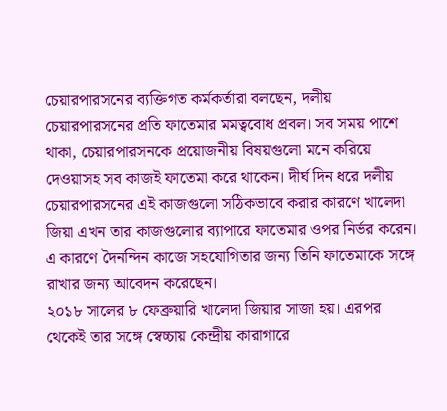চেয়ারপারসনের ব্যক্তিগত কর্মকর্তারা বলছেন, দলীয় চেয়ারপারসনের প্রতি ফাতেমার মমত্ববোধ প্রবল। সব সময় পাশে থাকা, চেয়ারপারসনকে প্রয়োজনীয় বিষয়গুলো মনে করিয়ে দেওয়াসহ সব কাজই ফাতেমা করে থাকেন। দীর্ঘ দিন ধরে দলীয় চেয়ারপারসনের এই কাজগুলো সঠিকভাবে করার কারণে খালেদা জিয়া এখন তার কাজগুলোর ব্যাপারে ফাতেমার ওপর নির্ভর করেন। এ কারণে দৈনন্দিন কাজে সহযোগিতার জন্য তিনি ফাতেমাকে সঙ্গে রাখার জন্য আবেদন করেছেন।
২০১৮ সালের ৮ ফেব্রুয়ারি খালেদা জিয়ার সাজা হয়। এরপর থেকেই তার সঙ্গে স্বেচ্চায় কেন্দ্রীয় কারাগারে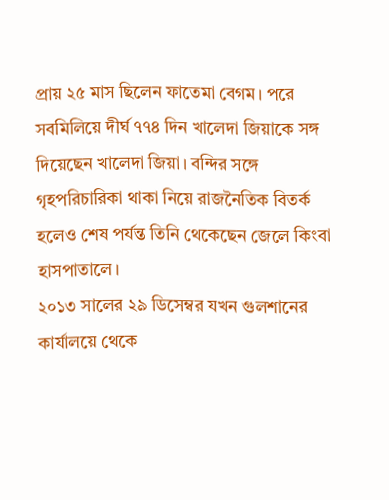প্রায় ২৫ মাস ছিলেন ফাতেমা বেগম। পরে সবমিলিয়ে দীর্ঘ ৭৭৪ দিন খালেদা জিয়াকে সঙ্গ দিয়েছেন খালেদা জিয়া। বন্দির সঙ্গে গৃহপরিচারিকা থাকা নিয়ে রাজনৈতিক বিতর্ক হলেও শেষ পর্যন্ত তিনি থেকেছেন জেলে কিংবা হাসপাতালে।
২০১৩ সালের ২৯ ডিসেম্বর যখন গুলশানের কার্যালয়ে থেকে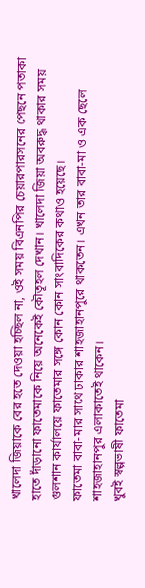খালেদা জিয়াকে বের হতে দেওয়া হচ্ছিল না, ওই সময় বিএনপির চেয়ারপারসনের পেছনে পতাকা হাতে দাঁড়ানো ফাতেমাকে নিয়ে অনেকেই কৌতূহল দেখান। খালেদা জিয়া অবরুদ্ধ থাকার সময় গুলশান কার্যালয়ে ফাতেমার সঙ্গে কোন কোন সাংবাদিকের কথাও হয়েছে।
ফাতেমা বাবা-মার সাথে ঢাকার শাহজাহানপুরে থাকতেন। এখন তার বাবা-মা ও এক ছেলে শাহজাহানপুর এলাকাতেই থাকেন।
খুবই স্বল্পভাষী ফাতেমা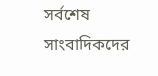সর্বশেষ সাংবাদিকদের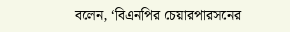বলেন, ‘বিএনপির চেয়ারপারসনের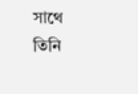সাথে তিনি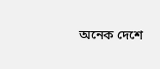অনেক দেশে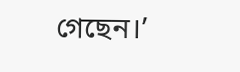গেছেন।’